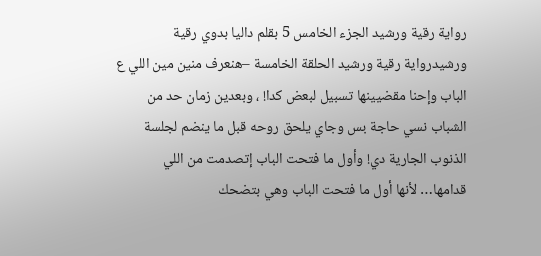رواية رقية ورشيد الجزء الخامس 5 بقلم داليا بدوي رقية ورشيدرواية رقية ورشيد الحلقة الخامسة –هنعرف منين مين اللي ع الباب وإحنا مقضيينها تسبيل لبعض كدا! ، وبعدين زمان حد من الشباب نسي حاجة بس وجاي يلحق روحه قبل ما ينضم لجلسة الذنوب الجارية دي! وأول ما فتحت الباب إتصدمت من اللي قدامها… لأنها أول ما فتحت الباب وهي بتضحك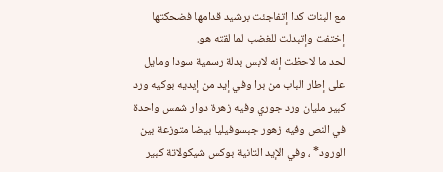مع البنات كدا إتفاجئت برشيد قدامها فضحكتها إختفت وإتبدلت للغضب لما لقته هو.
لحد ما لاحظت إنه لابس بدلة رسمية سودا ومايل على إطار الباب من برا وفي إيد من إيديه بوكيه ورد كبير مليان ورد جوري وفيه زهرة دوار شمس واحدة في النص وفيه زهور جبسوفيليا بيضا متوزعة بين الورود* ، وفي الإيد التانية بوكس شيكولاتة كبير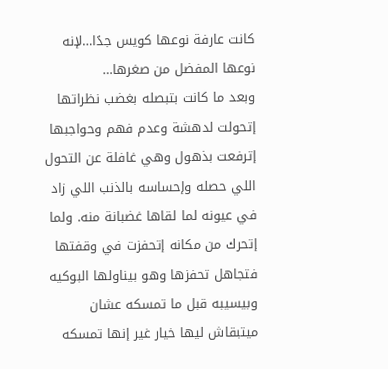كانت عارفة نوعها كويس جدًا…لإنه نوعها المفضل من صغرها…
وبعد ما كانت بتبصله بغضب نظراتها إتحولت لدهشة وعدم فهم وحواجبها إترفعت بذهول وهي غافلة عن التحول اللي حصله وإحساسه بالذنب اللي زاد في عيونه لما لقاها غضبانة منه. ولما إتحرك من مكانه إتحفزت في وقفتها فتجاهل تحفزها وهو بيناولها البوكيه وبيسيبه قبل ما تمسكه عشان ميتبقاش ليها خيار غير إنها تمسكه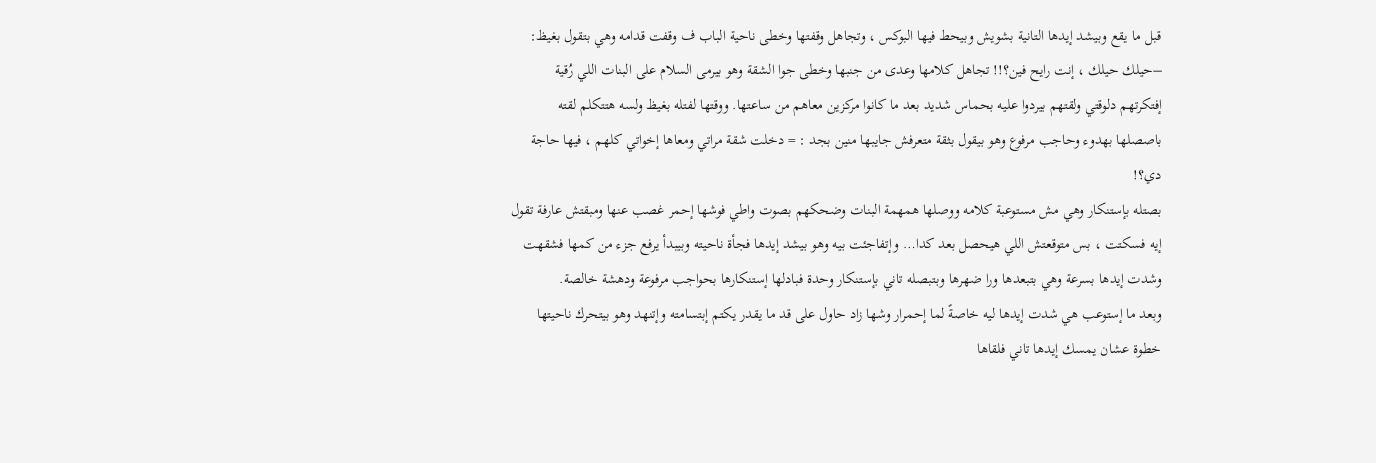قبل ما يقع وبيشد إيدها التانية بشويش وبيحط فيها البوكس ، وتجاهل وقفتها وخطى ناحية الباب ف وقفت قدامه وهي بتقول بغيظ:
–حيلك حيلك ، إنت رايح فين؟!! تجاهل كلامها وعدى من جنبها وخطى جوا الشقة وهو بيرمى السلام على البنات اللي رُقية إفتكرتهم دلوقتي ولقتهم بيردوا عليه بحماس شديد بعد ما كانوا مركزين معاهم من ساعتها. ووقتها لفتله بغيظ ولسه هتتكلم لقته باصصلها بهدوء وحاجب مرفوع وهو بيقول بثقة متعرفش جايبها منين بجد : = دخلت شقة مراتي ومعاها إخواتي كلهم ، فيها حاجة دي؟!
بصتله بإستنكار وهي مش مستوعبة كلامه ووصلها همهمة البنات وضحكهم بصوت واطي فوشها إحمر غصب عنها ومبقتش عارفة تقول إيه فسكتت ، بس متوقعتش اللي هيحصل بعد كدا… وإتفاجئت بيه وهو بيشد إيدها فجأة ناحيته وبيبدأ يرفع جزء من كمها فشقهت وشدت إيدها بسرعة وهي بتبعدها ورا ضهرها وبتبصله تاني بإستنكار وحدة فبادلها إستنكارها بحواجب مرفوعة ودهشة خالصة.
وبعد ما إستوعب هي شدت إيدها ليه خاصةً لما إحمرار وشها زاد حاول على قد ما يقدر يكتم إبتسامته وإتنهد وهو بيتحرك ناحيتها خطوة عشان يمسك إيدها تاني فلقاها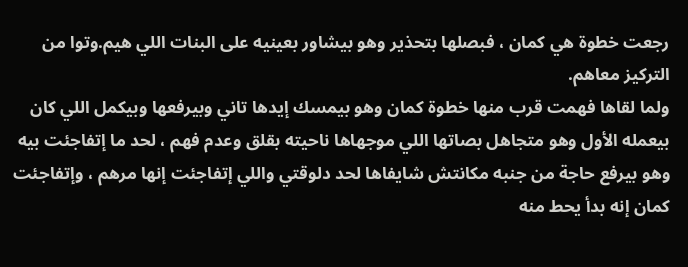رجعت خطوة هي كمان ، فبصلها بتحذير وهو بيشاور بعينيه على البنات اللي هيم.وتوا من التركيز معاهم.
ولما لقاها فهمت قرب منها خطوة كمان وهو بيمسك إيدها تاني وبيرفعها وبيكمل اللي كان بيعمله الأول وهو متجاهل بصاتها اللي موجهاها ناحيته بقلق وعدم فهم ، لحد ما إتفاجئت بيه وهو بيرفع حاجة من جنبه مكانتش شايفاها لحد دلوقتي واللي إتفاجئت إنها مرهم ، وإتفاجئت كمان إنه بدأ يحط منه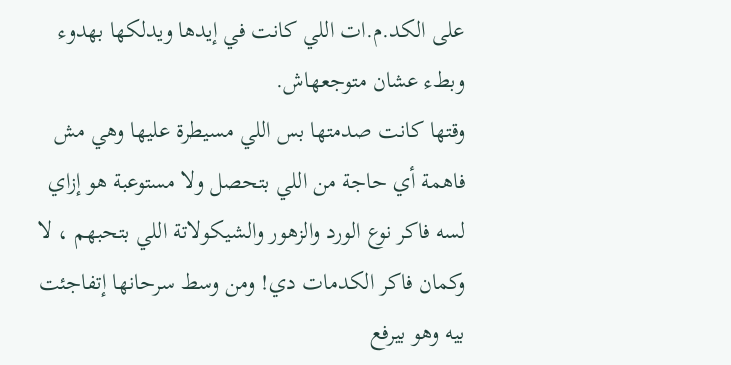على الكد.م.ات اللي كانت في إيدها ويدلكها بهدوء وبطء عشان متوجعهاش.
وقتها كانت صدمتها بس اللي مسيطرة عليها وهي مش فاهمة أي حاجة من اللي بتحصل ولا مستوعبة هو إزاي لسه فاكر نوع الورد والزهور والشيكولاتة اللي بتحبهم ، لا وكمان فاكر الكدمات دي! ومن وسط سرحانها إتفاجئت بيه وهو بيرفع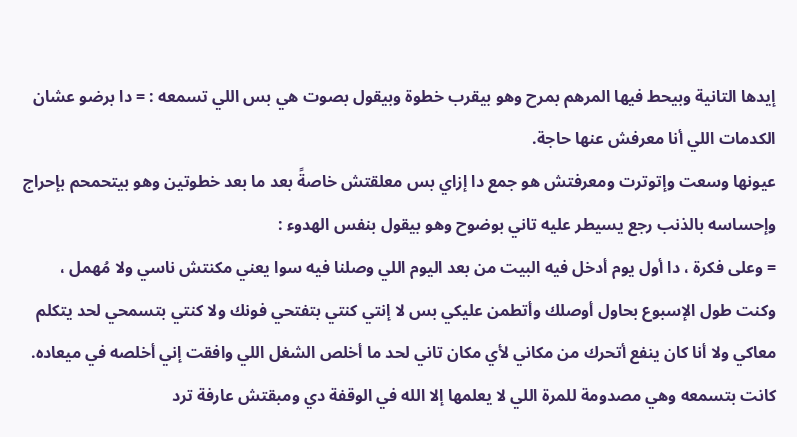إيدها التانية وبيحط فيها المرهم بمرح وهو بيقرب خطوة وبيقول بصوت هي بس اللي تسمعه : = دا برضو عشان الكدمات اللي أنا معرفش عنها حاجة.
عيونها وسعت وإتوترت ومعرفتش هو جمع دا إزاي بس معلقتش خاصةً بعد ما بعد خطوتين وهو بيتحمحم بإحراج وإحساسه بالذنب رجع يسيطر عليه تاني بوضوح وهو بيقول بنفس الهدوء :
= وعلى فكرة ، دا أول يوم أدخل فيه البيت من بعد اليوم اللي وصلنا فيه سوا يعني مكنتش ناسي ولا مُهمل ، وكنت طول الإسبوع بحاول أوصلك وأتطمن عليكي بس لا إنتي كنتي بتفتحي فونك ولا كنتي بتسمحي لحد يتكلم معاكي ولا أنا كان ينفع أتحرك من مكاني لأي مكان تاني لحد ما أخلص الشغل اللي وافقت إني أخلصه في ميعاده.
كانت بتسمعه وهي مصدومة للمرة اللي لا يعلمها إلا الله في الوقفة دي ومبقتش عارفة ترد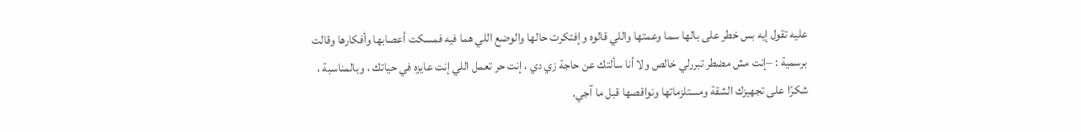عليه تقول إيه بس خطر على بالها سما وعمتها واللي قالوه وإفتكرت حالها والوضع اللي هما فيه فمسكت أعصابها وأفكارها وقالت برسمية : –إنت مش مضطر تبررلي خالص ولا أنا سألتك عن حاجة زي دي ، إنت حر تعمل اللي إنت عايزه في حياتك ، وبالمناسبة ، شكرًا على تجهيزك الشقة ومستلزماتها ونواقصها قبل ما آجي.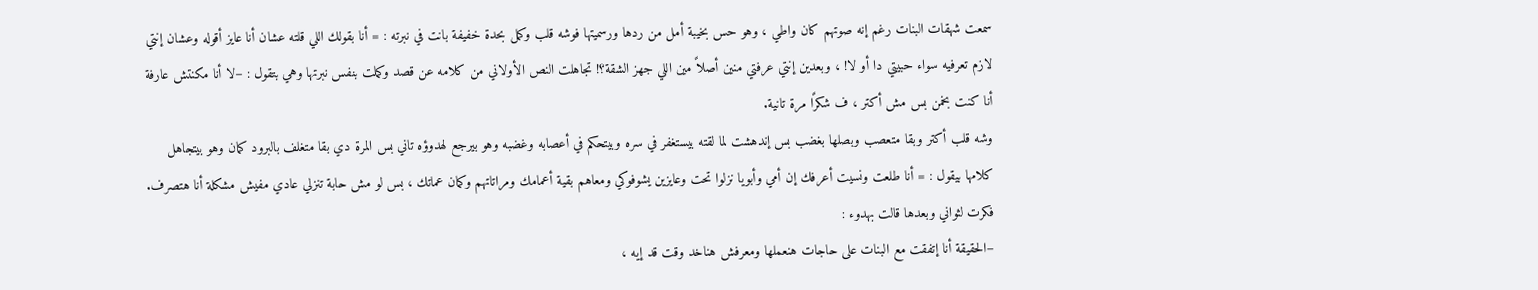سمعت شهقات البنات رغم إنه صوتهم كان واطي ، وهو حس بخيبة أمل من ردها ورسميتها فوشه قلب وكمل بحدة خفيفة بانت في نبرته : = أنا بقولك اللي قلته عشان أنا عايز أقوله وعشان إنتي لازم تعرفيه سواء حبيتي دا أو لا! ، وبعدين إنتي عرفتي منين أصلاً مين اللي جهز الشقة؟! تجاهلت النص الأولاني من كلامه عن قصد وكملت بنفس نبرتها وهي بتقول : –لا أنا مكنتش عارفة أنا كنت بخمن بس مش أكتر ، ف شكرًا مرة تانية.
وشه قلب أكتر وبقا متعصب وبصلها بغضب بس إندهشت لما لقته بيستغفر في سره وبيتحكم في أعصابه وغضبه وهو بيرجع لهدوؤه تاني بس المرة دي بقا متغلف بالبرود كمان وهو بيتجاهل كلامها بيقول : = أنا طلعت ونسيت أعرفك إن أمي وأبويا نزلوا تحت وعايزين يشوفوكي ومعاهم بقية أعمامك ومراتاتهم وكمان عماتك ، بس لو مش حابة تنزلي عادي مفيش مشكلة أنا هتصرف. فكرت لثواني وبعدها قالت بهدوء :
–الحقيقة أنا إتفقت مع البنات على حاجات هنعملها ومعرفش هناخد وقت قد إيه ،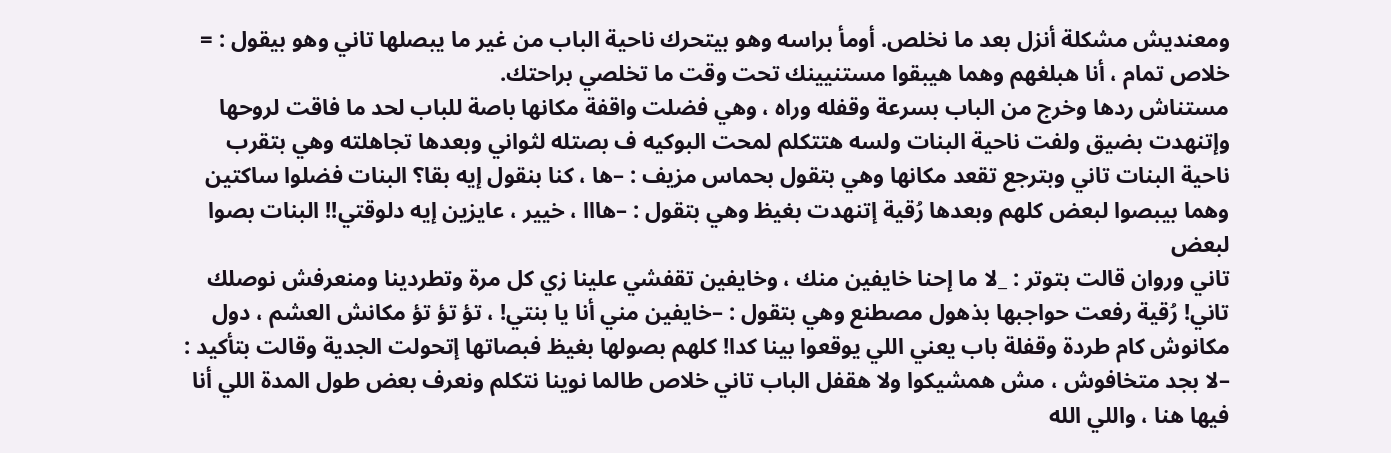ومعنديش مشكلة أنزل بعد ما نخلص. أومأ براسه وهو بيتحرك ناحية الباب من غير ما يبصلها تاني وهو بيقول : = خلاص تمام ، أنا هبلغهم وهما هيبقوا مستنيينك تحت وقت ما تخلصي براحتك.
مستناش ردها وخرج من الباب بسرعة وقفله وراه ، وهي فضلت واقفة مكانها باصة للباب لحد ما فاقت لروحها وإتنهدت بضيق ولفت ناحية البنات ولسه هتتكلم لمحت البوكيه ف بصتله لثواني وبعدها تجاهلته وهي بتقرب ناحية البنات تاني وبترجع تقعد مكانها وهي بتقول بحماس مزيف : –ها ، كنا بنقول إيه بقا؟ البنات فضلوا ساكتين وهما بيبصوا لبعض كلهم وبعدها رُقية إتنهدت بغيظ وهي بتقول : –هااا ، خيير ، عايزين إيه دلوقتي!! البنات بصوا لبعض
تاني وروان قالت بتوتر : _لا ما إحنا خايفين منك ، وخايفين تقفشي علينا زي كل مرة وتطردينا ومنعرفش نوصلك تاني! رُقية رفعت حواجبها بذهول مصطنع وهي بتقول : –خايفين مني أنا يا بنتي! ، تؤ تؤ تؤ مكانش العشم ، دول مكانوش كام طردة وقفلة باب يعني اللي يوقعوا بينا كدا! كلهم بصولها بغيظ فبصاتها إتحولت الجدية وقالت بتأكيد :
–لا بجد متخافوش ، مش همشيكوا ولا هقفل الباب تاني خلاص طالما نوينا نتكلم ونعرف بعض طول المدة اللي أنا فيها هنا ، واللي الله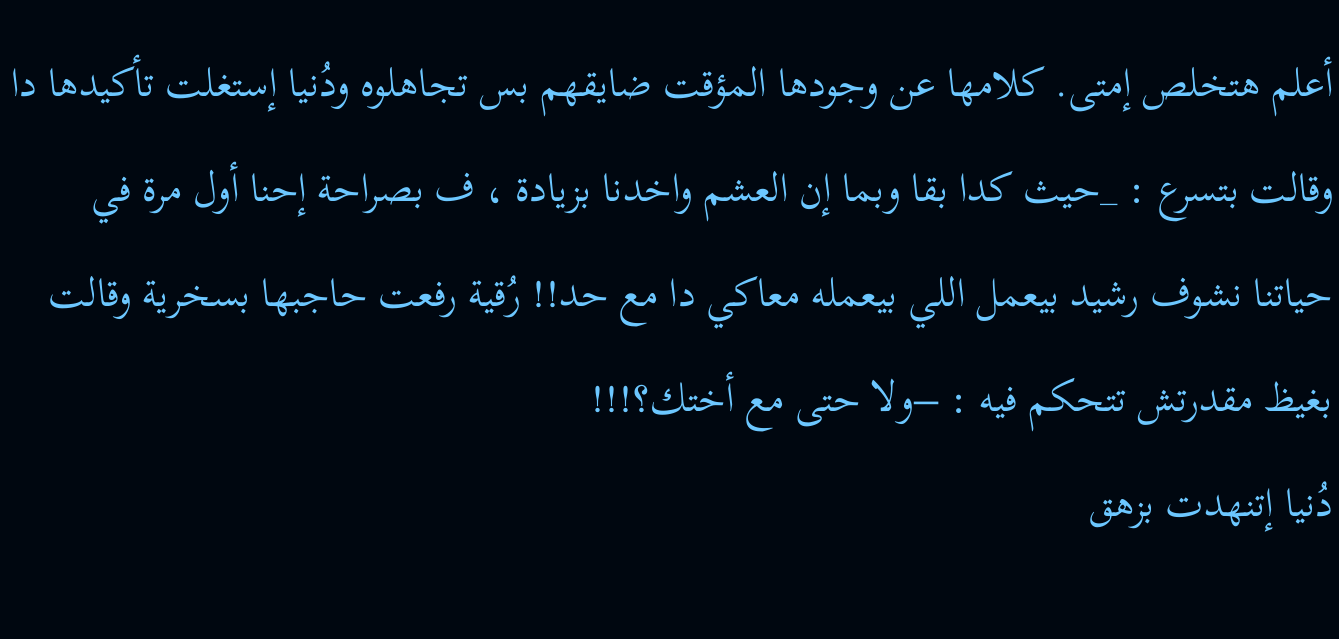أعلم هتخلص إمتى. كلامها عن وجودها المؤقت ضايقهم بس تجاهلوه ودُنيا إستغلت تأكيدها دا وقالت بتسرع : _حيث كدا بقا وبما إن العشم واخدنا بزيادة ، ف بصراحة إحنا أول مرة في حياتنا نشوف رشيد بيعمل اللي بيعمله معاكي دا مع حد!! رُقية رفعت حاجبها بسخرية وقالت بغيظ مقدرتش تتحكم فيه : –ولا حتى مع أختك؟!!!
دُنيا إتنهدت بزهق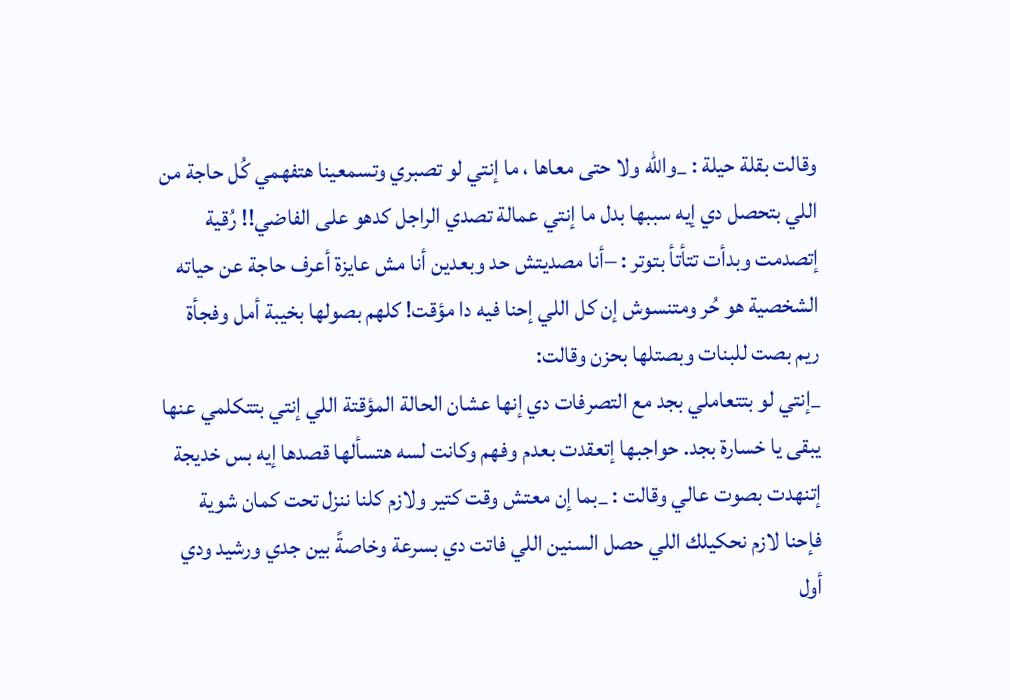وقالت بقلة حيلة : _والله ولا حتى معاها ، ما إنتي لو تصبري وتسمعينا هتفهمي كُل حاجة من اللي بتحصل دي إيه سببها بدل ما إنتي عمالة تصدي الراجل كدهو على الفاضي!! رُقية إتصدمت وبدأت تتأتأ بتوتر : –أنا مصديتش حد وبعدين أنا مش عايزة أعرف حاجة عن حياته الشخصية هو حُر ومتنسوش إن كل اللي إحنا فيه دا مؤقت! كلهم بصولها بخيبة أمل وفجأة ريم بصت للبنات وبصتلها بحزن وقالت:
_إنتي لو بتتعاملي بجد مع التصرفات دي إنها عشان الحالة المؤقتة اللي إنتي بتتكلمي عنها يبقى يا خسارة بجد. حواجبها إتعقدت بعدم وفهم وكانت لسه هتسألها قصدها إيه بس خديجة إتنهدت بصوت عالي وقالت : _بما إن معتش وقت كتير ولازم كلنا ننزل تحت كمان شوية فإحنا لازم نحكيلك اللي حصل السنين اللي فاتت دي بسرعة وخاصةً بين جدي ورشيد ودي أول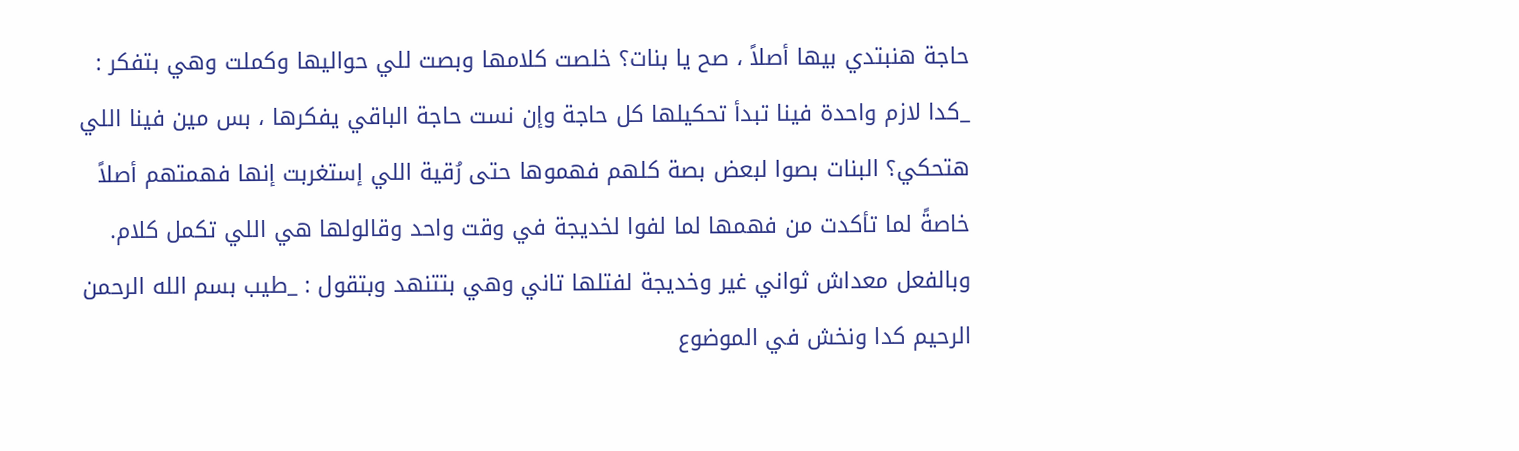حاجة هنبتدي بيها أصلاً ، صح يا بنات؟ خلصت كلامها وبصت للي حواليها وكملت وهي بتفكر :
_كدا لازم واحدة فينا تبدأ تحكيلها كل حاجة وإن نست حاجة الباقي يفكرها ، بس مين فينا اللي هتحكي؟ البنات بصوا لبعض بصة كلهم فهموها حتى رُقية اللي إستغربت إنها فهمتهم أصلاً خاصةً لما تأكدت من فهمها لما لفوا لخديجة في وقت واحد وقالولها هي اللي تكمل كلام. وبالفعل معداش ثواني غير وخديجة لفتلها تاني وهي بتتنهد وبتقول : _طيب بسم الله الرحمن الرحيم كدا ونخش في الموضوع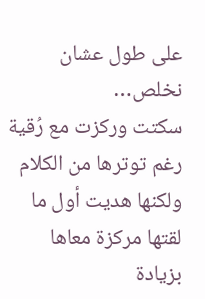على طول عشان نخلص…
سكتت وركزت مع رُقية رغم توترها من الكلام ولكنها هديت أول ما لقتها مركزة معاها بزيادة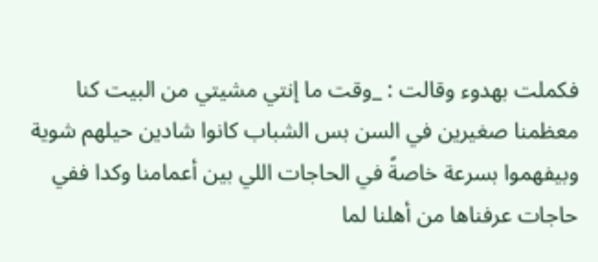فكملت بهدوء وقالت : _وقت ما إنتي مشيتي من البيت كنا معظمنا صغيرين في السن بس الشباب كانوا شادين حيلهم شوية وبيفهموا بسرعة خاصةً في الحاجات اللي بين أعمامنا وكدا ففي حاجات عرفناها من أهلنا لما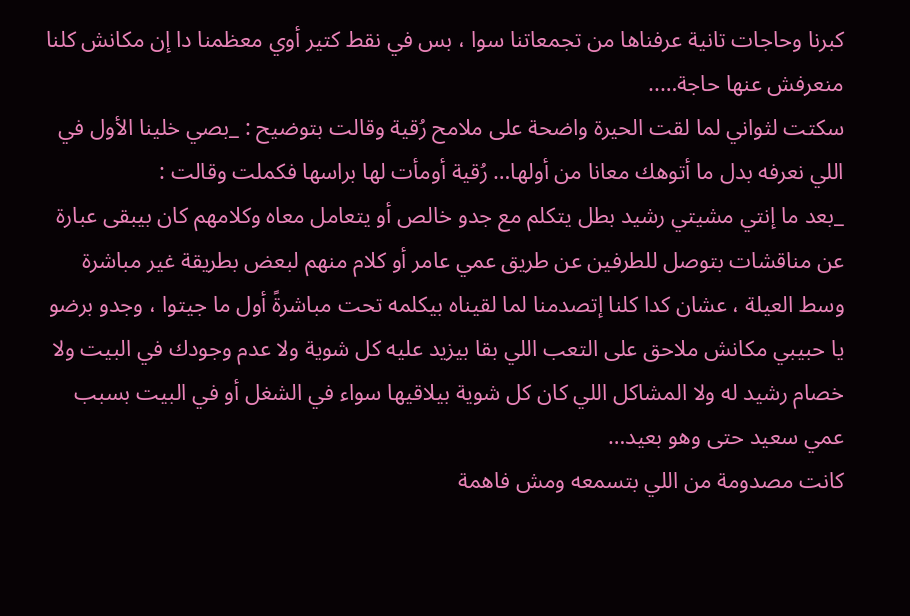كبرنا وحاجات تانية عرفناها من تجمعاتنا سوا ، بس في نقط كتير أوي معظمنا دا إن مكانش كلنا منعرفش عنها حاجة…..
سكتت لثواني لما لقت الحيرة واضحة على ملامح رُقية وقالت بتوضيح : _بصي خلينا الأول في اللي نعرفه بدل ما أتوهك معانا من أولها… رُقية أومأت لها براسها فكملت وقالت :
_بعد ما إنتي مشيتي رشيد بطل يتكلم مع جدو خالص أو يتعامل معاه وكلامهم كان بيبقى عبارة عن مناقشات بتوصل للطرفين عن طريق عمي عامر أو كلام منهم لبعض بطريقة غير مباشرة وسط العيلة ، عشان كدا كلنا إتصدمنا لما لقيناه بيكلمه تحت مباشرةً أول ما جيتوا ، وجدو برضو يا حبيبي مكانش ملاحق على التعب اللي بقا بيزيد عليه كل شوية ولا عدم وجودك في البيت ولا خصام رشيد له ولا المشاكل اللي كان كل شوية بيلاقيها سواء في الشغل أو في البيت بسبب عمي سعيد حتى وهو بعيد…
كانت مصدومة من اللي بتسمعه ومش فاهمة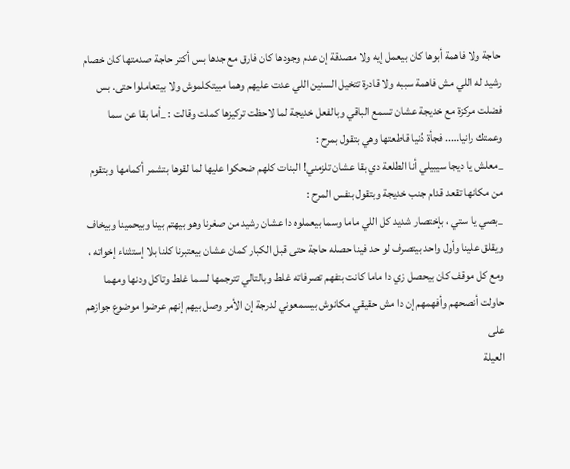حاجة ولا فاهمة أبوها كان بيعمل إيه ولا مصدقة إن عدم وجودها كان فارق مع جدها بس أكتر حاجة صدمتها كان خصام رشيد له اللي مش فاهمة سببه ولا قادرة تتخيل السنين اللي عدت عليهم وهما مبيتكلموش ولا بيتعاملوا حتى. بس فضلت مركزة مع خديجة عشان تسمع الباقي وبالفعل خديجة لما لاحظت تركيزها كملت وقالت : _أما بقا عن سما وعمتك رانيا….. فجأة دُنيا قاطعتها وهي بتقول بمرح :
_معلش يا ديجا سيبيلي أنا الطلعة دي بقا عشان تلزمني! البنات كلهم ضحكوا عليها لما لقوها بتشمر أكمامها وبتقوم من مكانها تقعد قدام جنب خديجة وبتقول بنفس المرح :
_بصي يا ستي ، بإختصار شديد كل اللي ماما وسما بيعملوه دا عشان رشيد من صغرنا وهو بيهتم بينا وبيحمينا وبيخاف ويقلق علينا وأول واحد بيتصرف لو حد فينا حصله حاجة حتى قبل الكبار كمان عشان بيعتبرنا كلنا بلا إستثناء إخواته ، ومع كل موقف كان بيحصل زي دا ماما كانت بتفهم تصرفاته غلط وبالتالي تترجمها لسما غلط وتاكل ودنها ومهما حاولت أنصحهم وأفهمهم إن دا مش حقيقي مكانوش بيسمعوني لدرجة إن الأمر وصل بيهم إنهم عرضوا موضوع جوازهم على
العيلة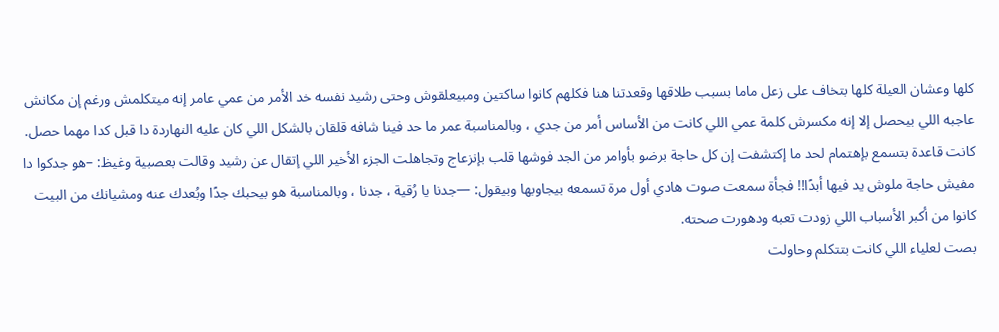كلها وعشان العيلة كلها بتخاف على زعل ماما بسبب طلاقها وقعدتنا هنا فكلهم كانوا ساكتين ومبيعلقوش وحتى رشيد نفسه خد الأمر من عمي عامر إنه ميتكلمش ورغم إن مكانش عاجبه اللي بيحصل إلا إنه مكسرش كلمة عمي اللي كانت من الأساس أمر من جدي ، وبالمناسبة عمر ما حد فينا شافه قلقان بالشكل اللي كان عليه النهاردة دا قبل كدا مهما حصل.
كانت قاعدة بتسمع بإهتمام لحد ما إكتشفت إن كل حاجة برضو بأوامر من الجد فوشها قلب بإنزعاج وتجاهلت الجزء الأخير اللي إتقال عن رشيد وقالت بعصبية وغيظ: –هو جدكوا دا مفيش حاجة ملوش يد فيها أبدًا!! فجأة سمعت صوت هادي أول مرة تسمعه بيجاوبها وبيقول: —جدنا يا رُقية ، جدنا ، وبالمناسبة هو بيحبك جدًا وبُعدك عنه ومشيانك من البيت كانوا من أكبر الأسباب اللي زودت تعبه ودهورت صحته.
بصت لعلياء اللي كانت بتتكلم وحاولت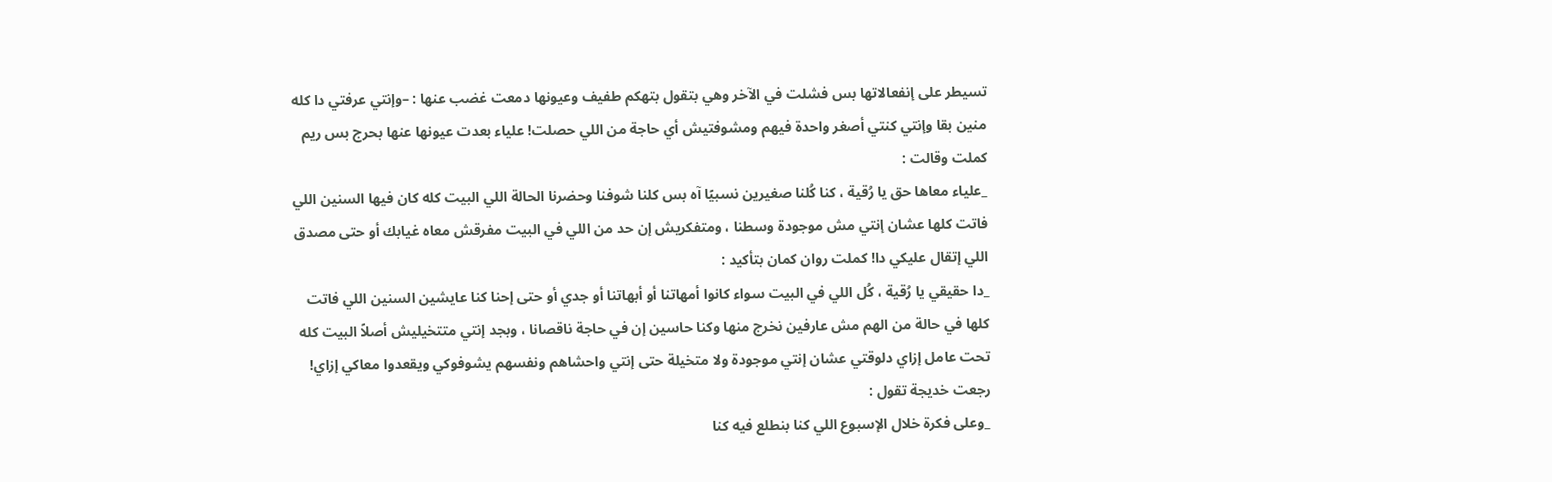تسيطر على إنفعالاتها بس فشلت في الآخر وهي بتقول بتهكم طفيف وعيونها دمعت غضب عنها : –وإنتي عرفتي دا كله منين بقا وإنتي كنتي أصغر واحدة فيهم ومشوفتيش أي حاجة من اللي حصلت! علياء بعدت عيونها عنها بحرج بس ريم كملت وقالت :
_علياء معاها حق يا رُقية ، كنا كُلنا صغيرين نسبيًا آه بس كلنا شوفنا وحضرنا الحالة اللي البيت كله كان فيها السنين اللي فاتت كلها عشان إنتي مش موجودة وسطنا ، ومتفكريش إن حد من اللي في البيت مفرقش معاه غيابك أو حتى مصدق اللي إتقال عليكي دا! كملت روان كمان بتأكيد :
_دا حقيقي يا رُقية ، كُل اللي في البيت سواء كانوا أمهاتنا أو أبهاتنا أو جدي أو حتى إحنا كنا عايشين السنين اللي فاتت كلها في حالة من الهم مش عارفين نخرج منها وكنا حاسين إن في حاجة ناقصانا ، وبجد إنتي متتخيليش أصلاً البيت كله تحت عامل إزاي دلوقتي عشان إنتي موجودة ولا متخيلة حتى إنتي واحشاهم ونفسهم يشوفوكي ويقعدوا معاكي إزاي! رجعت خديجة تقول :
_وعلى فكرة خلال الإسبوع اللي كنا بنطلع فيه كنا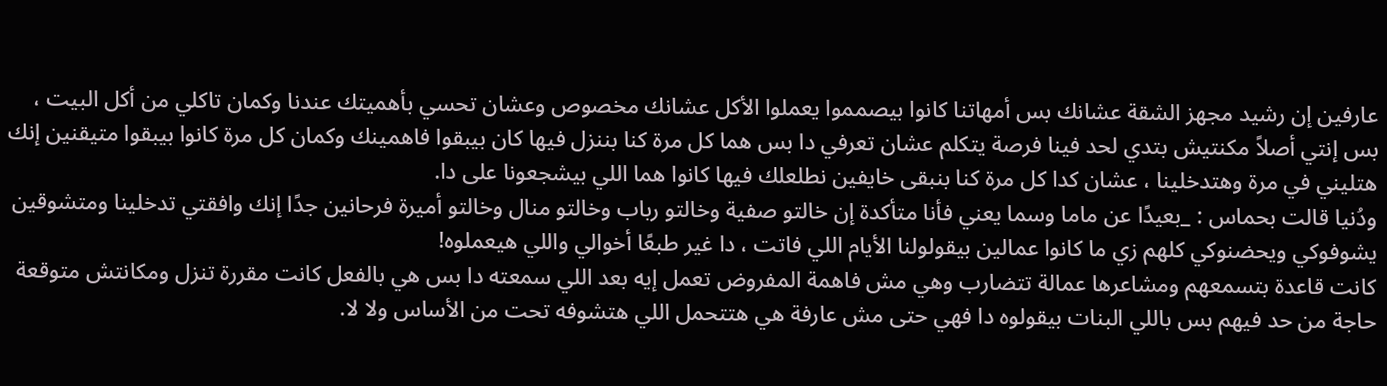عارفين إن رشيد مجهز الشقة عشانك بس أمهاتنا كانوا بيصمموا يعملوا الأكل عشانك مخصوص وعشان تحسي بأهميتك عندنا وكمان تاكلي من أكل البيت ، بس إنتي أصلاً مكنتيش بتدي لحد فينا فرصة يتكلم عشان تعرفي دا بس هما كل مرة كنا بننزل فيها كان بيبقوا فاهمينك وكمان كل مرة كانوا بيبقوا متيقنين إنك هتليني في مرة وهتدخلينا ، عشان كدا كل مرة كنا بنبقى خايفين نطلعلك فيها كانوا هما اللي بيشجعونا على دا.
ودُنيا قالت بحماس : _بعيدًا عن ماما وسما يعني فأنا متأكدة إن خالتو صفية وخالتو رباب وخالتو منال وخالتو أميرة فرحانين جدًا إنك وافقتي تدخلينا ومتشوقين يشوفوكي ويحضنوكي كلهم زي ما كانوا عمالين بيقولولنا الأيام اللي فاتت ، دا غير طبعًا أخوالي واللي هيعملوه!
كانت قاعدة بتسمعهم ومشاعرها عمالة تتضارب وهي مش فاهمة المفروض تعمل إيه بعد اللي سمعته دا بس هي بالفعل كانت مقررة تنزل ومكانتش متوقعة حاجة من حد فيهم بس باللي البنات بيقولوه دا فهي حتى مش عارفة هي هتتحمل اللي هتشوفه تحت من الأساس ولا لا.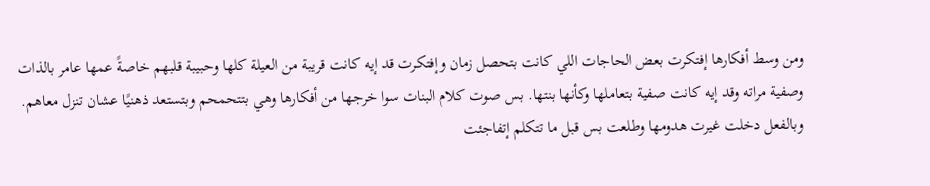ومن وسط أفكارها إفتكرت بعض الحاجات اللي كانت بتحصل زمان وإفتكرت قد إيه كانت قريبة من العيلة كلها وحبيبة قلبهم خاصةً عمها عامر بالذات وصفية مراته وقد إيه كانت صفية بتعاملها وكأنها بنتها. بس صوت كلام البنات سوا خرجها من أفكارها وهي بتتحمحم وبتستعد ذهنيًا عشان تنزل معاهم. وبالفعل دخلت غيرت هدومها وطلعت بس قبل ما تتكلم إتفاجئت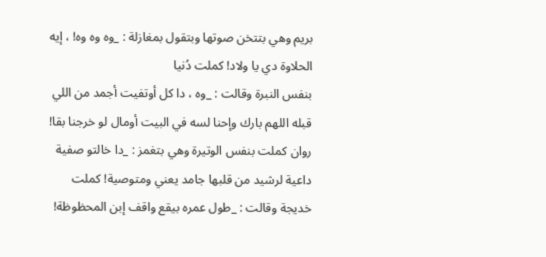بريم وهي بتتخن صوتها وبتقول بمغازلة : _وه وه وه! ، إيه الحلاوة دي يا ولاد! كملت دُنيا
بنفس النبرة وقالت : _وه ، دا كل أوتفيت أجمد من اللي قبله اللهم بارك وإحنا لسه في البيت أومال لو خرجنا بقا! روان كملت بنفس الوتيرة وهي بتغمز : _دا خالتو صفية داعية لرشيد من قلبها جامد يعني ومتوصية! كملت خديجة وقالت : _طول عمره بيقع واقف إبن المحظوظة!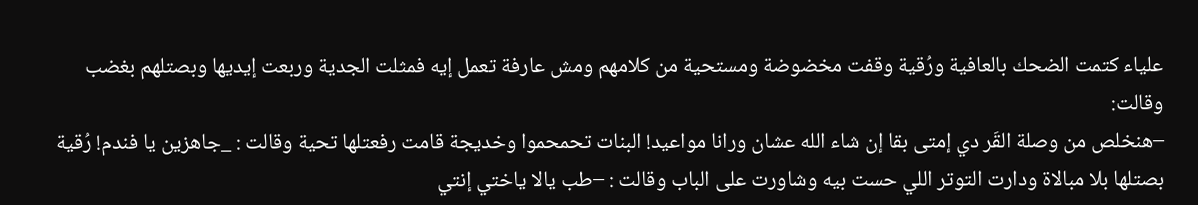علياء كتمت الضحك بالعافية ورُقية وقفت مخضوضة ومستحية من كلامهم ومش عارفة تعمل إيه فمثلت الجدية وربعت إيديها وبصتلهم بغضب وقالت:
–هنخلص من وصلة القَر دي إمتى بقا إن شاء الله عشان ورانا مواعيد! البنات تحمحموا وخديجة قامت رفعتلها تحية وقالت : _جاهزين يا فندم! رُقية بصتلها بلا مبالاة ودارت التوتر اللي حست بيه وشاورت على الباب وقالت : –طب يالا ياختي إنتي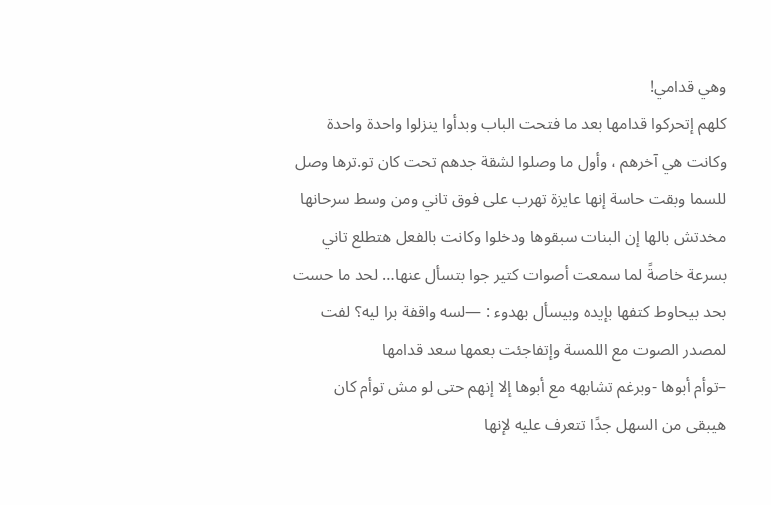وهي قدامي!
كلهم إتحركوا قدامها بعد ما فتحت الباب وبدأوا ينزلوا واحدة واحدة وكانت هي آخرهم ، وأول ما وصلوا لشقة جدهم تحت كان تو.ترها وصل للسما وبقت حاسة إنها عايزة تهرب على فوق تاني ومن وسط سرحانها مخدتش بالها إن البنات سبقوها ودخلوا وكانت بالفعل هتطلع تاني بسرعة خاصةً لما سمعت أصوات كتير جوا بتسأل عنها… لحد ما حست بحد بيحاوط كتفها بإيده وبيسأل بهدوء : —لسه واقفة برا ليه؟ لفت لمصدر الصوت مع اللمسة وإتفاجئت بعمها سعد قدامها
–توأم أبوها -وبرغم تشابهه مع أبوها إلا إنهم حتى لو مش توأم كان هيبقى من السهل جدًا تتعرف عليه لإنها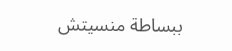ببساطة منسيتش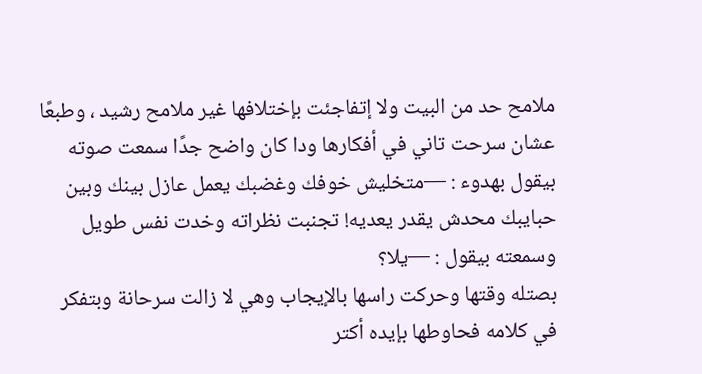ملامح حد من البيت ولا إتفاجئت بإختلافها غير ملامح رشيد ، وطبعًا عشان سرحت تاني في أفكارها ودا كان واضح جدًا سمعت صوته بيقول بهدوء : —متخليش خوفك وغضبك يعمل عازل بينك وبين حبايبك محدش يقدر يعديه! تجنبت نظراته وخدت نفس طويل وسمعته بيقول : —يلا؟
بصتله وقتها وحركت راسها بالإيجاب وهي لا زالت سرحانة وبتفكر في كلامه فحاوطها بإيده أكتر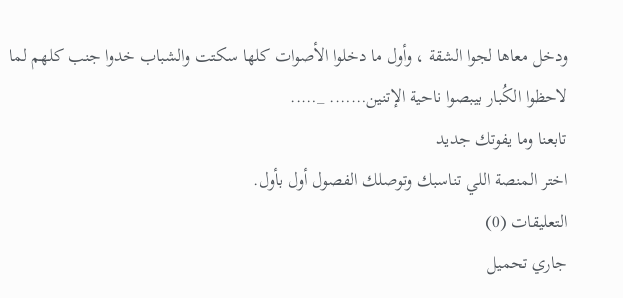ودخل معاها لجوا الشقة ، وأول ما دخلوا الأصوات كلها سكتت والشباب خدوا جنب كلهم لما لاحظوا الكُبار بيبصوا ناحية الإتنين……. _…..
تابعنا وما يفوتك جديد
اختر المنصة اللي تناسبك وتوصلك الفصول أول بأول.
التعليقات (0)
جاري تحميل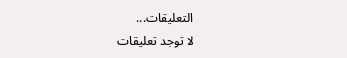التعليقات...
لا توجد تعليقات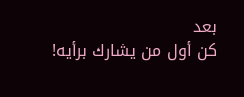بعد
كن أول من يشارك برأيه!